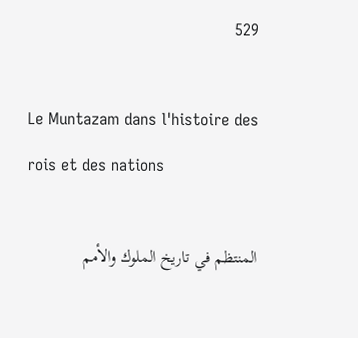529

Le Muntazam dans l'histoire des rois et des nations

المنتظم في تاريخ الملوك والأمم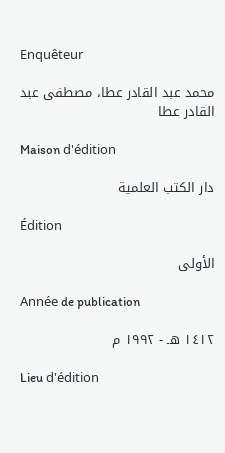Enquêteur

محمد عبد القادر عطا، مصطفى عبد القادر عطا

Maison d'édition

دار الكتب العلمية

Édition

الأولى

Année de publication

١٤١٢ هـ - ١٩٩٢ م

Lieu d'édition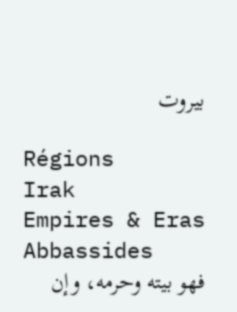بيروت

Régions
Irak
Empires & Eras
Abbassides
فهو بيته وحرمه، وإن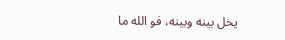يخل بينه وبينه، فو الله ما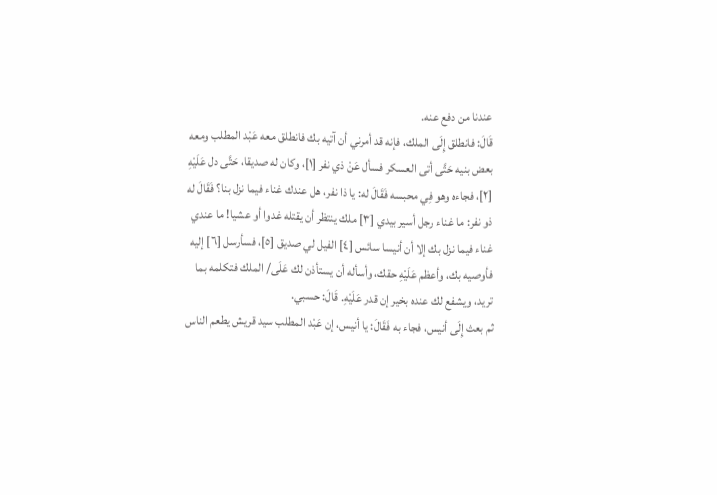عندنا من دفع عنه.
قَالَ: فانطلق إِلَى الملك، فإنه قد أمرني أن آتيه بك فانطلق معه عَبْد المطلب ومعه بعض بنيه حَتَّى أتى العسكر فسأل عَنْ ذي نفر [١]، وكان له صديقا، حَتَّى دل عَلَيْهِ [٢]، فجاءه وهو فِي محبسه فَقَالَ له: يا ذا نفر، هل عندك غناء فيما نزل بنا؟ فَقَالَ له ذو نفر: ما غناء رجل أسير بيدي [٣] ملك ينتظر أن يقتله غدوا أو عشيا! ما عندي غناء فيما نزل بك إلا أن أنيسا سائس [٤] الفيل لي صديق [٥]، فسأرسل [٦] إليه فأوصيه بك، وأعظم عَلَيْهِ حقك، وأسأله أن يستأذن لك عَلَى/ الملك فتكلمه بما تريد، ويشفع لك عنده بخير إن قدر عَلَيْهِ. قَالَ: حسبي.
ثم بعث إِلَى أنيس، فجاء به فَقَالَ: يا أنيس، إن عَبْد المطلب سيد قريش يطعم الناس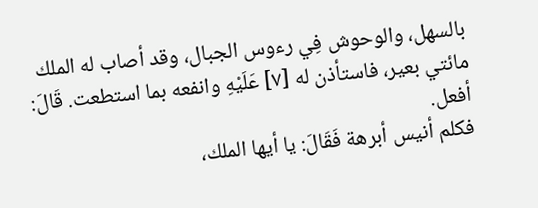بالسهل، والوحوش فِي رءوس الجبال، وقد أصاب له الملك مائتي بعير، فاستأذن له [٧] عَلَيْهِ وانفعه بما استطعت. قَالَ: أفعل.
فكلم أنيس أبرهة فَقَالَ: يا أيها الملك،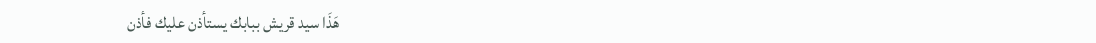هَذَا سيد قريش ببابك يستأذن عليك فأذن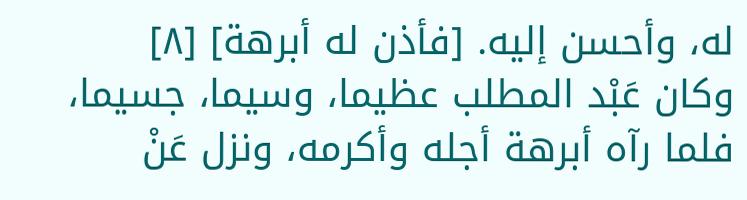له، وأحسن إليه. [فأذن له أبرهة] [٨] وكان عَبْد المطلب عظيما، وسيما، جسيما، فلما رآه أبرهة أجله وأكرمه، ونزل عَنْ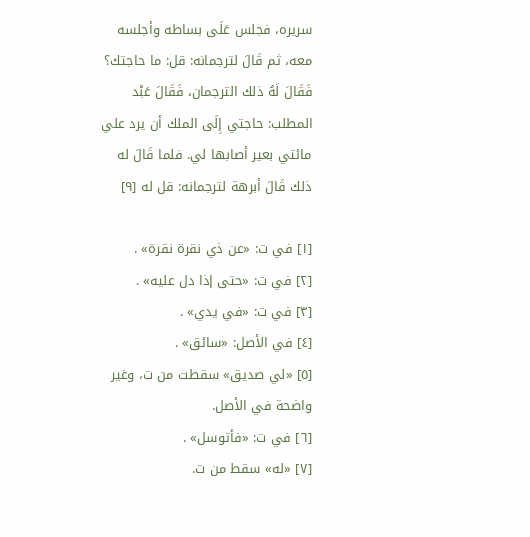سريره، فجلس عَلَى بساطه وأجلسه معه، ثم قَالَ لترجمانه: قل: ما حاجتك؟ فَقَالَ لَهُ ذلك الترجمان، فَقَالَ عَبْد المطلب: حاجتي إِلَى الملك أن يرد علي مائتي بعير أصابها لي. فلما قَالَ له ذلك قَالَ أبرهة لترجمانه: قل له [٩]

[١] في ت: «عن ذي نقرة نقرة» .
[٢] في ت: «حتى إذا دل عليه» .
[٣] في ت: «في يدي» .
[٤] في الأصل: «سائق» .
[٥] «لي صديق» سقطت من ت، وغير واضحة في الأصل.
[٦] في ت: «فأتوسل» .
[٧] «له» سقط من ت.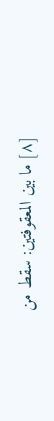[٨] ما بين المعقوفتين: سقط من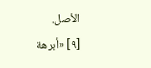الأصل.
[٩] «أبرهة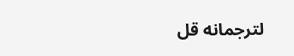لترجمانه قل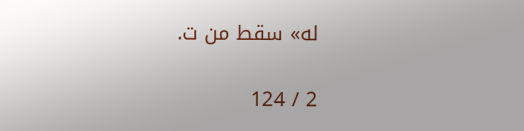له» سقط من ت.

2 / 124